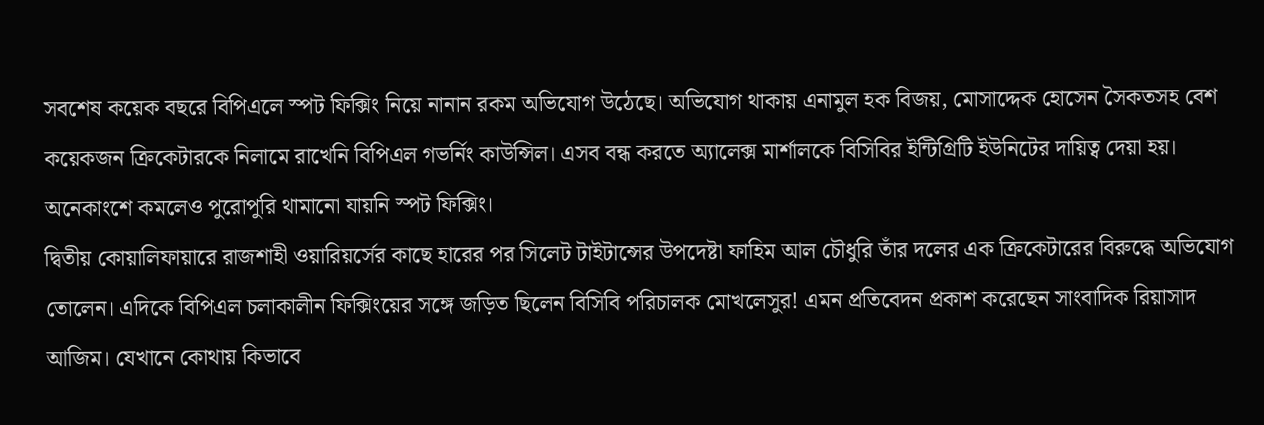সবশেষ কয়েক বছরে বিপিএলে স্পট ফিক্সিং নিয়ে নানান রকম অভিযোগ উঠেছে। অভিযোগ থাকায় এনামুল হক বিজয়, মোসাদ্দেক হোসেন সৈকতসহ বেশ কয়েকজন ক্রিকেটারকে নিলামে রাখেনি বিপিএল গভর্নিং কাউন্সিল। এসব বন্ধ করতে অ্যালেক্স মার্শালকে বিসিবির ইন্টিগ্রিটি ইউনিটের দায়িত্ব দেয়া হয়। অনেকাংশে কমলেও পুরোপুরি থামানো যায়নি স্পট ফিক্সিং।
দ্বিতীয় কোয়ালিফায়ারে রাজশাহী ওয়ারিয়র্সের কাছে হারের পর সিলেট টাইটান্সের উপদেষ্টা ফাহিম আল চৌধুরি তাঁর দলের এক ক্রিকেটারের বিরুদ্ধে অভিযোগ তোলেন। এদিকে বিপিএল চলাকালীন ফিক্সিংয়ের সঙ্গে জড়িত ছিলেন বিসিবি পরিচালক মোখলেসুর! এমন প্রতিবেদন প্রকাশ করেছেন সাংবাদিক রিয়াসাদ আজিম। যেখানে কোথায় কিভাবে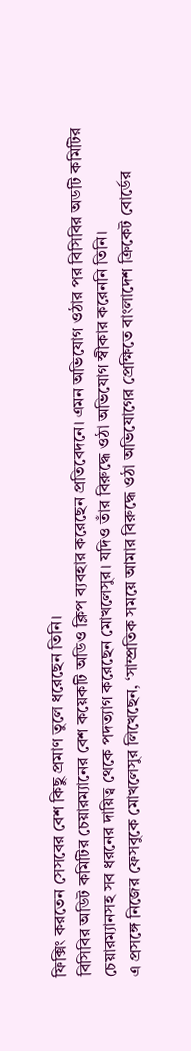ফিক্সিং করতেন সেসবের বেশ কিছু প্রমাণ তুলে ধরেছেন তিনি।
বিসিবির অডিট কমিটির চেয়ারম্যানের বেশ কয়েকটি অডিও ক্লিপ ব্যবহার করেছেন প্রতিবেদনে। এমন অভিযোগ ওঠার পর বিসিবির অডটি কমিটির চেয়ারম্যানসহ সব ধরনের দায়িত্ব থেকে পদত্যাগ করেছেন মোখলেসুর। যদিও তাঁর বিরুদ্ধে ওঠা অভিযোগ স্বীকার করেননি তিনি।
এ প্রসঙ্গে নিজের ফেসবুকে মোখলেসুর লিখেছেন, ‘সাম্প্রতিক সময়ে আমার বিরুদ্ধে ওঠা অভিযোগের প্রেক্ষিতে বাংলাদেশ ক্রিকেট বোর্ডের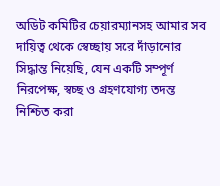অডিট কমিটির চেয়ারম্যানসহ আমার সব দায়িত্ব থেকে স্বেচ্ছায় সরে দাঁড়ানোর সিদ্ধান্ত নিয়েছি, যেন একটি সম্পূর্ণ নিরপেক্ষ, স্বচ্ছ ও গ্রহণযোগ্য তদন্ত নিশ্চিত করা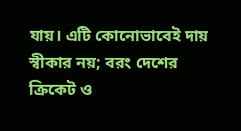যায়। এটি কোনোভাবেই দায় স্বীকার নয়; বরং দেশের ক্রিকেট ও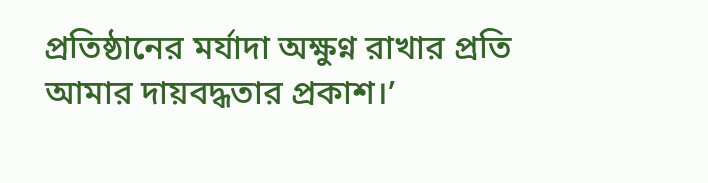প্রতিষ্ঠানের মর্যাদা অক্ষুণ্ন রাখার প্রতি আমার দায়বদ্ধতার প্রকাশ।’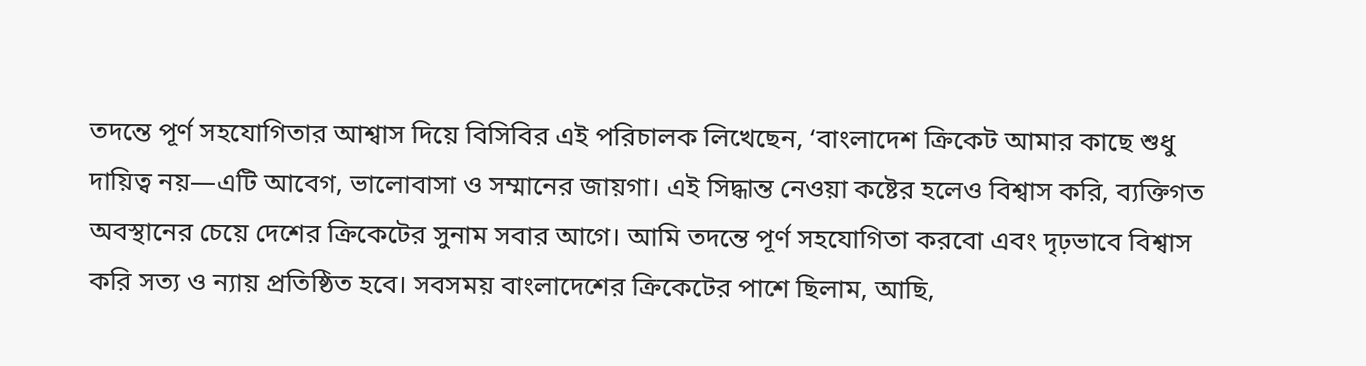তদন্তে পূর্ণ সহযোগিতার আশ্বাস দিয়ে বিসিবির এই পরিচালক লিখেছেন, ‘বাংলাদেশ ক্রিকেট আমার কাছে শুধু দায়িত্ব নয়—এটি আবেগ, ভালোবাসা ও সম্মানের জায়গা। এই সিদ্ধান্ত নেওয়া কষ্টের হলেও বিশ্বাস করি, ব্যক্তিগত অবস্থানের চেয়ে দেশের ক্রিকেটের সুনাম সবার আগে। আমি তদন্তে পূর্ণ সহযোগিতা করবো এবং দৃঢ়ভাবে বিশ্বাস করি সত্য ও ন্যায় প্রতিষ্ঠিত হবে। সবসময় বাংলাদেশের ক্রিকেটের পাশে ছিলাম, আছি,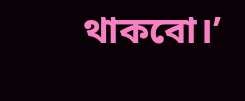থাকবো।’